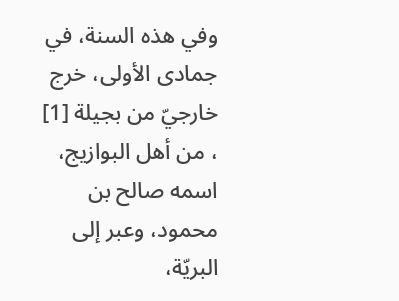وفي هذه السنة، في جمادى الأولى، خرج خارجيّ من بجيلة [1] ، من أهل البوازيج، اسمه صالح بن محمود، وعبر إلى البريّة،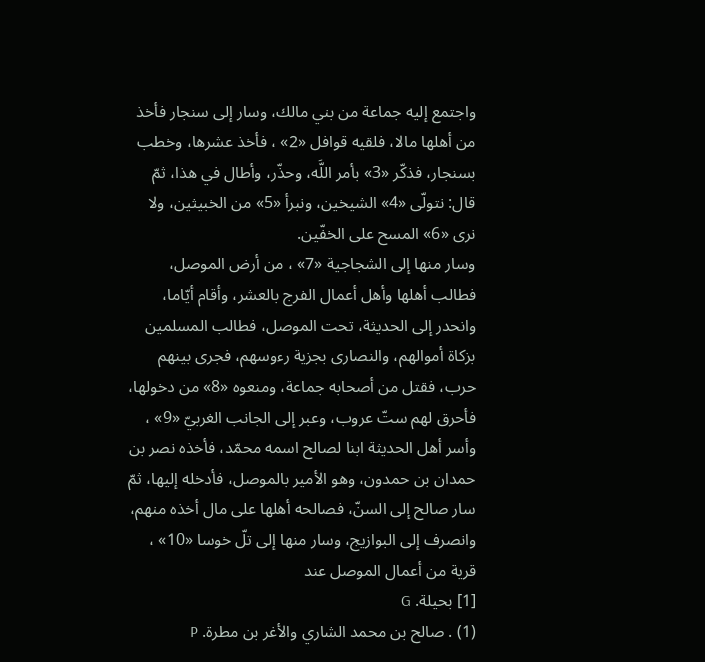واجتمع إليه جماعة من بني مالك، وسار إلى سنجار فأخذ من أهلها مالا، فلقيه قوافل «2» ، فأخذ عشرها، وخطب بسنجار، فذكّر «3» بأمر اللَّه، وحذّر، وأطال في هذا، ثمّ قال: نتولّى «4» الشيخين، ونبرأ «5» من الخبيثين، ولا نرى «6» المسح على الخفّين.
وسار منها إلى الشجاجية «7» ، من أرض الموصل، فطالب أهلها وأهل أعمال الفرج بالعشر، وأقام أيّاما، وانحدر إلى الحديثة، تحت الموصل، فطالب المسلمين بزكاة أموالهم، والنصارى بجزية رءوسهم، فجرى بينهم حرب، فقتل من أصحابه جماعة، ومنعوه «8» من دخولها، فأحرق لهم ستّ عروب، وعبر إلى الجانب الغربيّ «9» ، وأسر أهل الحديثة ابنا لصالح اسمه محمّد، فأخذه نصر بن حمدان بن حمدون، وهو الأمير بالموصل، فأدخله إليها، ثمّ سار صالح إلى السنّ، فصالحه أهلها على مال أخذه منهم، وانصرف إلى البوازيج، وسار منها إلى تلّ خوسا «10» ، قرية من أعمال الموصل عند
[1] بحيلة. G
(1) . صالح بن محمد الشاري والأغر بن مطرة. P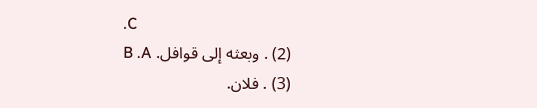.C
(2) . وبعثه إلى قوافل. B .A
(3) . فلان.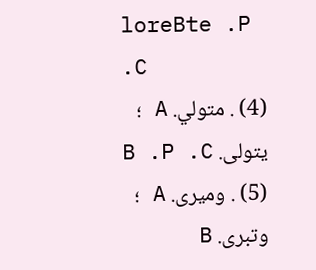loreBte .P .C
(4) . متولي. A ؛ يتولى. B .P .C
(5) . وميرى. A ؛ وتبرى. B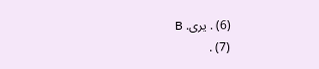(6) . يرى. B
(7) .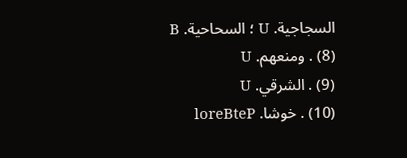السجاجية. U ؛ السحاحية. B
(8) . ومنعهم. U
(9) . الشرقي. U
(10) . خوشا. loreBteP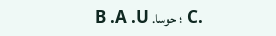.C ؛ حوسا. B .A .U